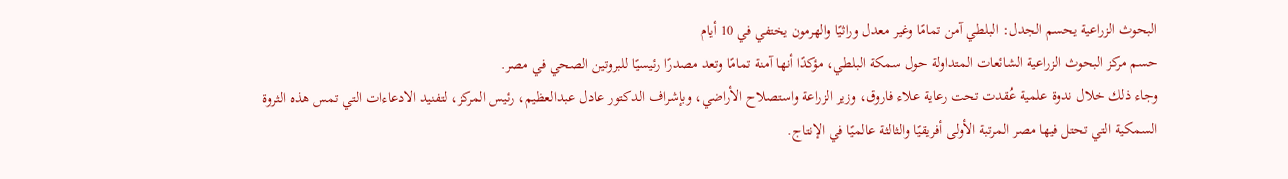البحوث الزراعية يحسم الجدل: البلطي آمن تمامًا وغير معدل وراثيًا والهرمون يختفي في 10 أيام
حسم مركز البحوث الزراعية الشائعات المتداولة حول سمكة البلطي، مؤكدًا أنها آمنة تمامًا وتعد مصدرًا رئيسيًا للبروتين الصحي في مصر.
وجاء ذلك خلال ندوة علمية عُقدت تحت رعاية علاء فاروق، وزير الزراعة واستصلاح الأراضي، وبإشراف الدكتور عادل عبدالعظيم، رئيس المركز، لتفنيد الادعاءات التي تمس هذه الثروة السمكية التي تحتل فيها مصر المرتبة الأولى أفريقيًا والثالثة عالميًا في الإنتاج.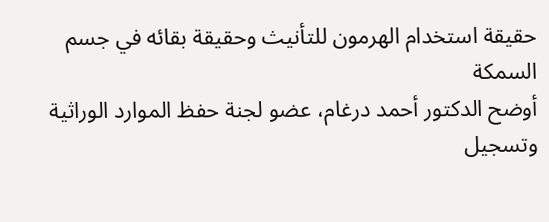حقيقة استخدام الهرمون للتأنيث وحقيقة بقائه في جسم السمكة
أوضح الدكتور أحمد درغام، عضو لجنة حفظ الموارد الوراثية وتسجيل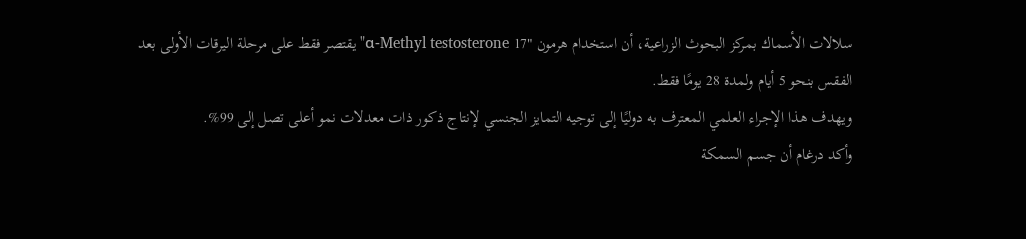سلالات الأسماك بمركز البحوث الزراعية، أن استخدام هرمون "17 α-Methyl testosterone" يقتصر فقط على مرحلة اليرقات الأولى بعد الفقس بنحو 5 أيام ولمدة 28 يومًا فقط.
ويهدف هذا الإجراء العلمي المعترف به دوليًا إلى توجيه التمايز الجنسي لإنتاج ذكور ذات معدلات نمو أعلى تصل إلى 99%.
وأكد درغام أن جسم السمكة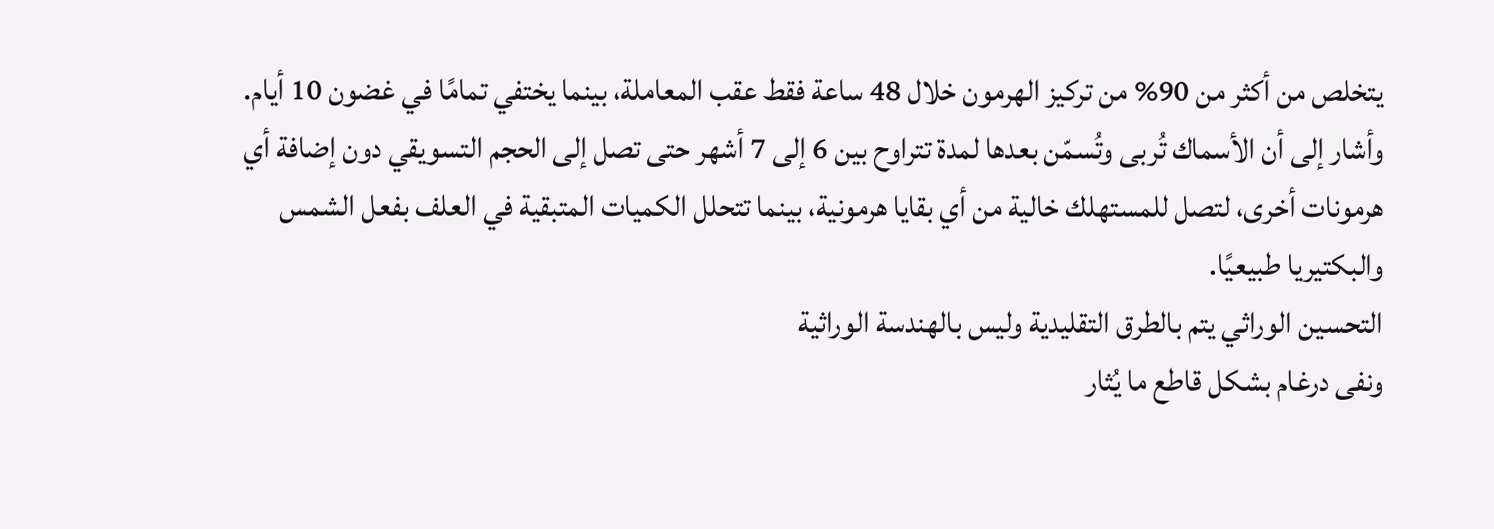يتخلص من أكثر من 90% من تركيز الهرمون خلال 48 ساعة فقط عقب المعاملة، بينما يختفي تمامًا في غضون 10 أيام.
وأشار إلى أن الأسماك تُربى وتُسمّن بعدها لمدة تتراوح بين 6 إلى 7 أشهر حتى تصل إلى الحجم التسويقي دون إضافة أي هرمونات أخرى، لتصل للمستهلك خالية من أي بقايا هرمونية، بينما تتحلل الكميات المتبقية في العلف بفعل الشمس والبكتيريا طبيعيًا.
التحسين الوراثي يتم بالطرق التقليدية وليس بالهندسة الوراثية
ونفى درغام بشكل قاطع ما يُثار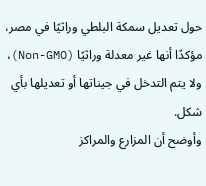حول تعديل سمكة البلطي وراثيًا في مصر، مؤكدًا أنها غير معدلة وراثيًا (Non-GMO)، ولا يتم التدخل في جيناتها أو تعديلها بأي شكل.
وأوضح أن المزارع والمراكز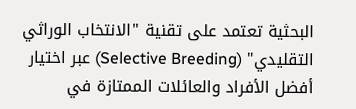البحثية تعتمد على تقنية "الانتخاب الوراثي التقليدي" (Selective Breeding) عبر اختيار أفضل الأفراد والعائلات الممتازة في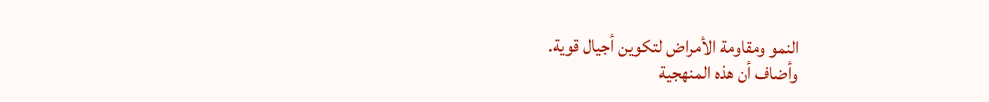النمو ومقاومة الأمراض لتكوين أجيال قوية.
وأضاف أن هذه المنهجية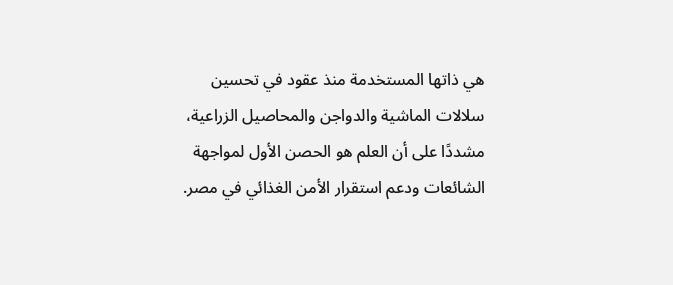هي ذاتها المستخدمة منذ عقود في تحسين سلالات الماشية والدواجن والمحاصيل الزراعية، مشددًا على أن العلم هو الحصن الأول لمواجهة الشائعات ودعم استقرار الأمن الغذائي في مصر.